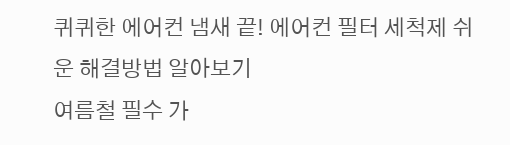퀴퀴한 에어컨 냄새 끝! 에어컨 필터 세척제 쉬운 해결방법 알아보기
여름철 필수 가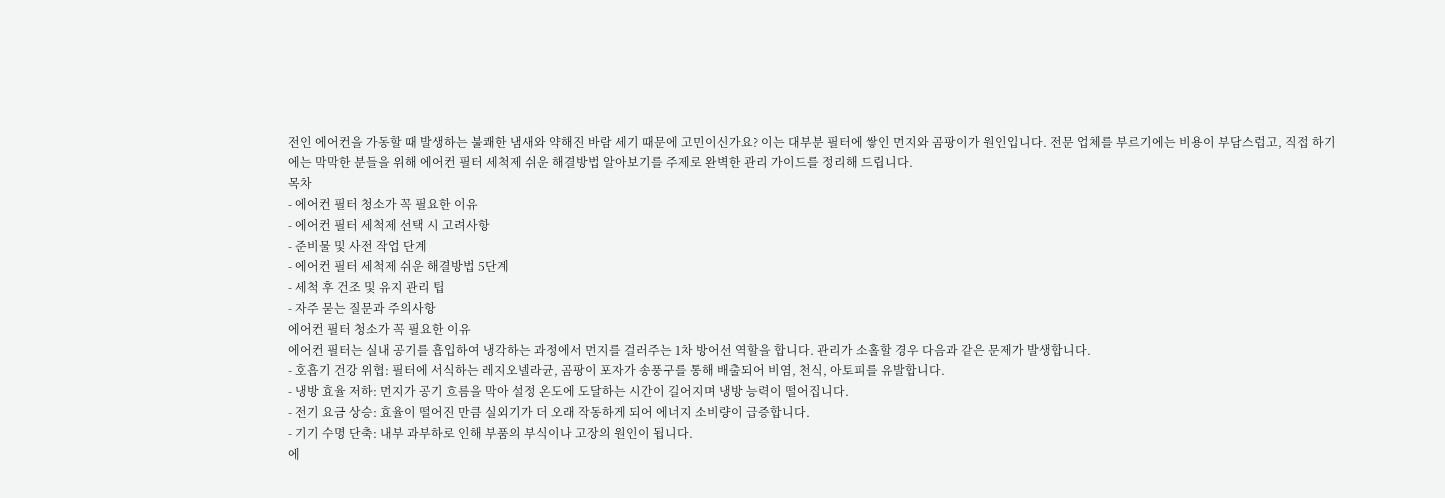전인 에어컨을 가동할 때 발생하는 불쾌한 냄새와 약해진 바람 세기 때문에 고민이신가요? 이는 대부분 필터에 쌓인 먼지와 곰팡이가 원인입니다. 전문 업체를 부르기에는 비용이 부담스럽고, 직접 하기에는 막막한 분들을 위해 에어컨 필터 세척제 쉬운 해결방법 알아보기를 주제로 완벽한 관리 가이드를 정리해 드립니다.
목차
- 에어컨 필터 청소가 꼭 필요한 이유
- 에어컨 필터 세척제 선택 시 고려사항
- 준비물 및 사전 작업 단계
- 에어컨 필터 세척제 쉬운 해결방법 5단계
- 세척 후 건조 및 유지 관리 팁
- 자주 묻는 질문과 주의사항
에어컨 필터 청소가 꼭 필요한 이유
에어컨 필터는 실내 공기를 흡입하여 냉각하는 과정에서 먼지를 걸러주는 1차 방어선 역할을 합니다. 관리가 소홀할 경우 다음과 같은 문제가 발생합니다.
- 호흡기 건강 위협: 필터에 서식하는 레지오넬라균, 곰팡이 포자가 송풍구를 통해 배출되어 비염, 천식, 아토피를 유발합니다.
- 냉방 효율 저하: 먼지가 공기 흐름을 막아 설정 온도에 도달하는 시간이 길어지며 냉방 능력이 떨어집니다.
- 전기 요금 상승: 효율이 떨어진 만큼 실외기가 더 오래 작동하게 되어 에너지 소비량이 급증합니다.
- 기기 수명 단축: 내부 과부하로 인해 부품의 부식이나 고장의 원인이 됩니다.
에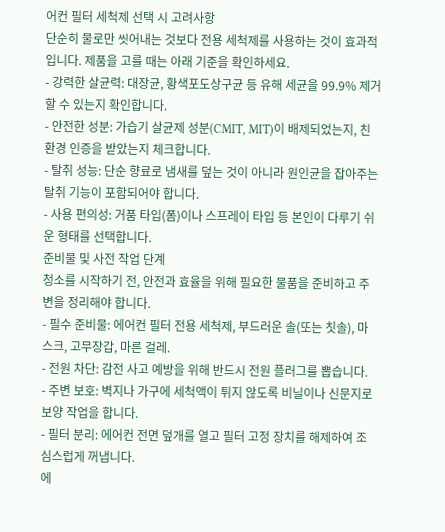어컨 필터 세척제 선택 시 고려사항
단순히 물로만 씻어내는 것보다 전용 세척제를 사용하는 것이 효과적입니다. 제품을 고를 때는 아래 기준을 확인하세요.
- 강력한 살균력: 대장균, 황색포도상구균 등 유해 세균을 99.9% 제거할 수 있는지 확인합니다.
- 안전한 성분: 가습기 살균제 성분(CMIT, MIT)이 배제되었는지, 친환경 인증을 받았는지 체크합니다.
- 탈취 성능: 단순 향료로 냄새를 덮는 것이 아니라 원인균을 잡아주는 탈취 기능이 포함되어야 합니다.
- 사용 편의성: 거품 타입(폼)이나 스프레이 타입 등 본인이 다루기 쉬운 형태를 선택합니다.
준비물 및 사전 작업 단계
청소를 시작하기 전, 안전과 효율을 위해 필요한 물품을 준비하고 주변을 정리해야 합니다.
- 필수 준비물: 에어컨 필터 전용 세척제, 부드러운 솔(또는 칫솔), 마스크, 고무장갑, 마른 걸레.
- 전원 차단: 감전 사고 예방을 위해 반드시 전원 플러그를 뽑습니다.
- 주변 보호: 벽지나 가구에 세척액이 튀지 않도록 비닐이나 신문지로 보양 작업을 합니다.
- 필터 분리: 에어컨 전면 덮개를 열고 필터 고정 장치를 해제하여 조심스럽게 꺼냅니다.
에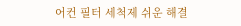어컨 필터 세척제 쉬운 해결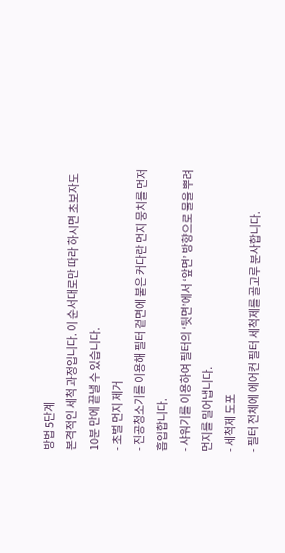방법 5단계
본격적인 세척 과정입니다. 이 순서대로만 따라 하시면 초보자도 10분 만에 끝낼 수 있습니다.
- 초벌 먼지 제거
- 진공청소기를 이용해 필터 겉면에 붙은 커다란 먼지 뭉치를 먼저 흡입합니다.
- 샤워기를 이용하여 필터의 ‘뒷면’에서 ‘앞면’ 방향으로 물을 뿌려 먼지를 밀어냅니다.
- 세척제 도포
- 필터 전체에 에어컨 필터 세척제를 골고루 분사합니다.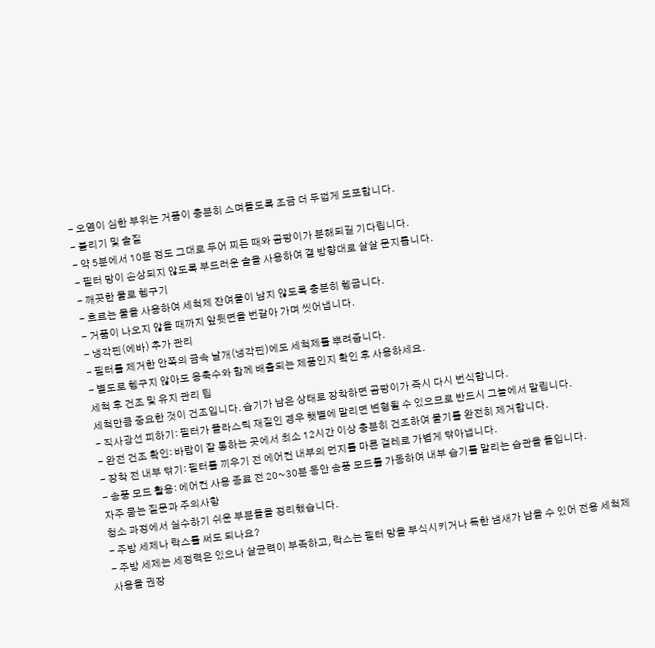- 오염이 심한 부위는 거품이 충분히 스며들도록 조금 더 두껍게 도포합니다.
- 불리기 및 솔질
- 약 5분에서 10분 정도 그대로 두어 찌든 때와 곰팡이가 분해되길 기다립니다.
- 필터 망이 손상되지 않도록 부드러운 솔을 사용하여 결 방향대로 살살 문지릅니다.
- 깨끗한 물로 헹구기
- 흐르는 물을 사용하여 세척제 잔여물이 남지 않도록 충분히 헹굽니다.
- 거품이 나오지 않을 때까지 앞뒷면을 번갈아 가며 씻어냅니다.
- 냉각핀(에바) 추가 관리
- 필터를 제거한 안쪽의 금속 날개(냉각핀)에도 세척제를 뿌려줍니다.
- 별도로 헹구지 않아도 응축수와 함께 배출되는 제품인지 확인 후 사용하세요.
세척 후 건조 및 유지 관리 팁
세척만큼 중요한 것이 건조입니다. 습기가 남은 상태로 장착하면 곰팡이가 즉시 다시 번식합니다.
- 직사광선 피하기: 필터가 플라스틱 재질인 경우 햇볕에 말리면 변형될 수 있으므로 반드시 그늘에서 말립니다.
- 완전 건조 확인: 바람이 잘 통하는 곳에서 최소 12시간 이상 충분히 건조하여 물기를 완전히 제거합니다.
- 장착 전 내부 닦기: 필터를 끼우기 전 에어컨 내부의 먼지를 마른 걸레로 가볍게 닦아냅니다.
- 송풍 모드 활용: 에어컨 사용 종료 전 20~30분 동안 송풍 모드를 가동하여 내부 습기를 말리는 습관을 들입니다.
자주 묻는 질문과 주의사항
청소 과정에서 실수하기 쉬운 부분들을 정리했습니다.
- 주방 세제나 락스를 써도 되나요?
- 주방 세제는 세정력은 있으나 살균력이 부족하고, 락스는 필터 망을 부식시키거나 독한 냄새가 남을 수 있어 전용 세척제 사용을 권장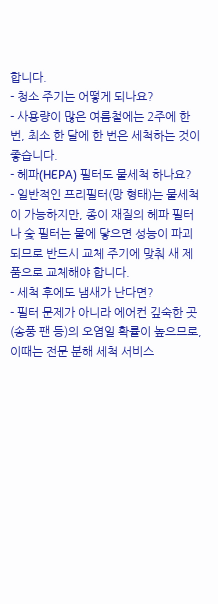합니다.
- 청소 주기는 어떻게 되나요?
- 사용량이 많은 여름철에는 2주에 한 번, 최소 한 달에 한 번은 세척하는 것이 좋습니다.
- 헤파(HEPA) 필터도 물세척 하나요?
- 일반적인 프리필터(망 형태)는 물세척이 가능하지만, 종이 재질의 헤파 필터나 숯 필터는 물에 닿으면 성능이 파괴되므로 반드시 교체 주기에 맞춰 새 제품으로 교체해야 합니다.
- 세척 후에도 냄새가 난다면?
- 필터 문제가 아니라 에어컨 깊숙한 곳(송풍 팬 등)의 오염일 확률이 높으므로, 이때는 전문 분해 세척 서비스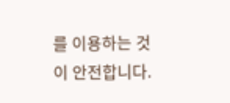를 이용하는 것이 안전합니다.